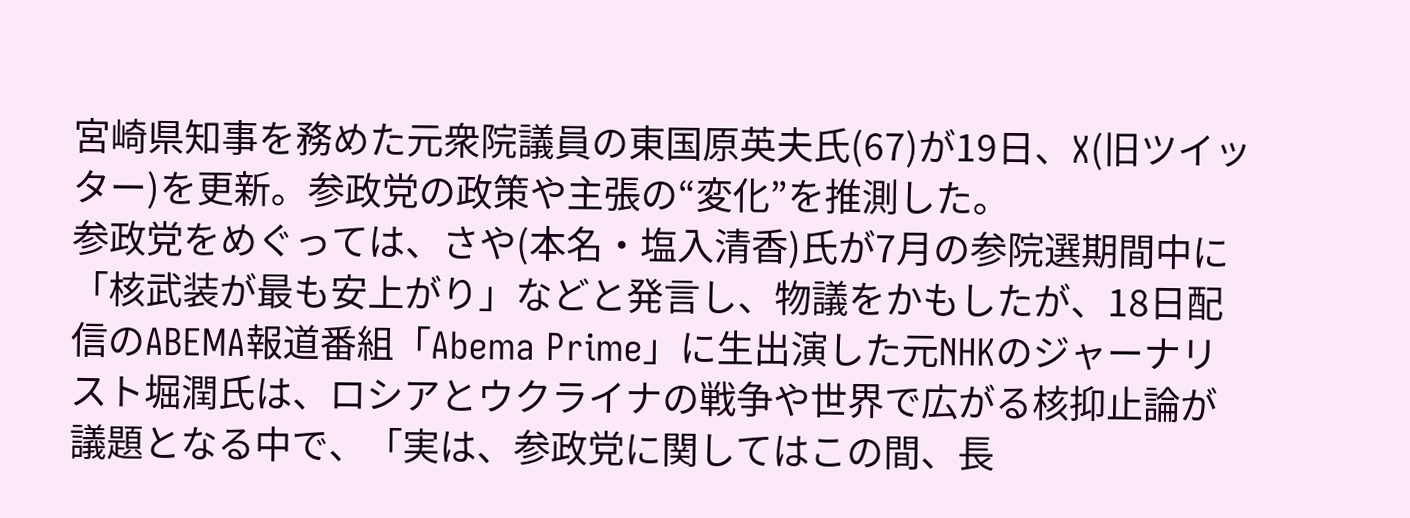宮崎県知事を務めた元衆院議員の東国原英夫氏(67)が19日、X(旧ツイッター)を更新。参政党の政策や主張の“変化”を推測した。
参政党をめぐっては、さや(本名・塩入清香)氏が7月の参院選期間中に「核武装が最も安上がり」などと発言し、物議をかもしたが、18日配信のABEMA報道番組「Abema Prime」に生出演した元NHKのジャーナリスト堀潤氏は、ロシアとウクライナの戦争や世界で広がる核抑止論が議題となる中で、「実は、参政党に関してはこの間、長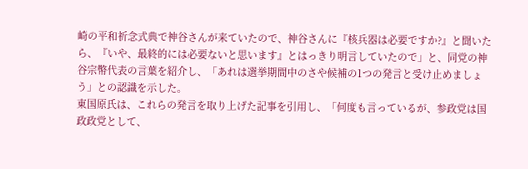崎の平和祈念式典で神谷さんが来ていたので、神谷さんに『核兵器は必要ですか?』と聞いたら、『いや、最終的には必要ないと思います』とはっきり明言していたので」と、同党の神谷宗幣代表の言葉を紹介し、「あれは選挙期間中のさや候補の1つの発言と受け止めましょう」との認識を示した。
東国原氏は、これらの発言を取り上げた記事を引用し、「何度も言っているが、参政党は国政政党として、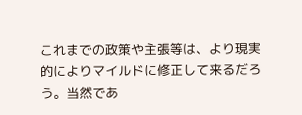これまでの政策や主張等は、より現実的によりマイルドに修正して来るだろう。当然であ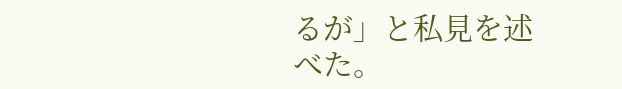るが」と私見を述べた。